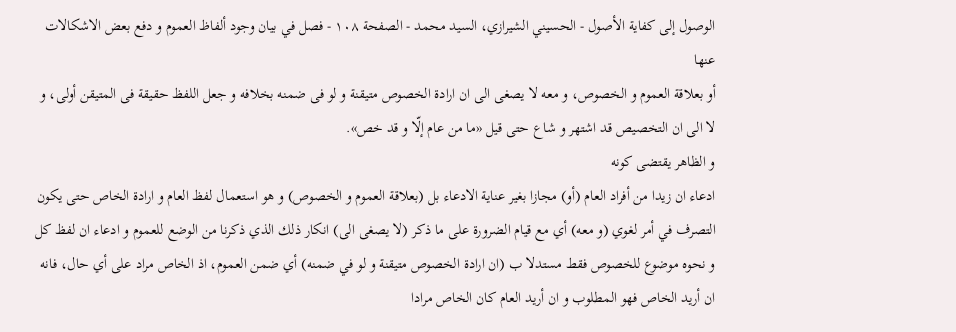الوصول إلى كفاية الأصول - الحسيني الشيرازي، السيد محمد - الصفحة ١٠٨ - فصل في بيان وجود ألفاظ العموم و دفع بعض الاشكالات عنها
أو بعلاقة العموم و الخصوص، و معه لا يصغى الى ان ارادة الخصوص متيقنة و لو فى ضمنه بخلافه و جعل اللفظ حقيقة فى المتيقن أولى، و لا الى ان التخصيص قد اشتهر و شاع حتى قيل «ما من عام إلّا و قد خص».
و الظاهر يقتضى كونه
ادعاء ان زيدا من أفراد العام (أو) مجازا بغير عناية الادعاء بل (بعلاقة العموم و الخصوص) و هو استعمال لفظ العام و ارادة الخاص حتى يكون التصرف في أمر لغوي (و معه) أي مع قيام الضرورة على ما ذكر (لا يصغى الى) انكار ذلك الذي ذكرنا من الوضع للعموم و ادعاء ان لفظ كل و نحوه موضوع للخصوص فقط مستدلا ب (ان ارادة الخصوص متيقنة و لو في ضمنه) أي ضمن العموم، اذ الخاص مراد على أي حال، فانه ان أريد الخاص فهو المطلوب و ان أريد العام كان الخاص مرادا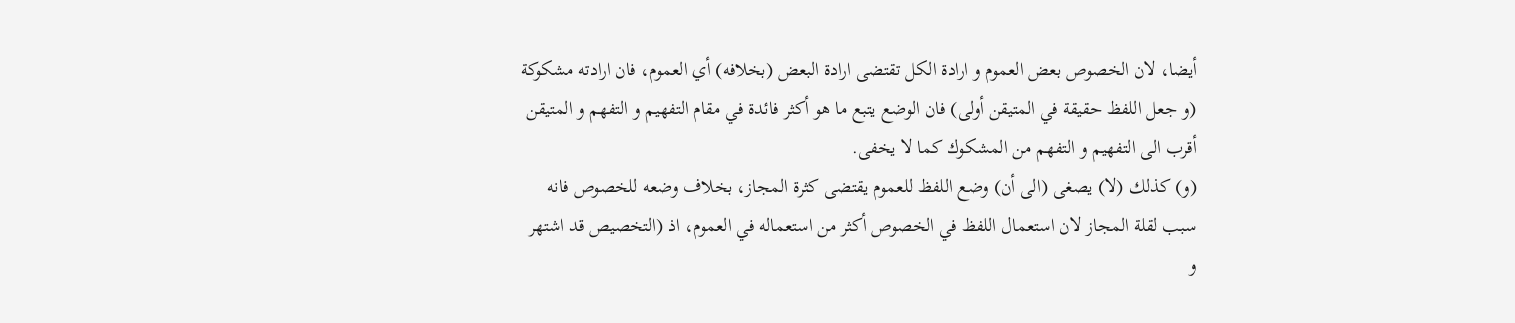أيضا، لان الخصوص بعض العموم و ارادة الكل تقتضى ارادة البعض (بخلافه) أي العموم، فان ارادته مشكوكة (و جعل اللفظ حقيقة في المتيقن أولى) فان الوضع يتبع ما هو أكثر فائدة في مقام التفهيم و التفهم و المتيقن أقرب الى التفهيم و التفهم من المشكوك كما لا يخفى.
(و) كذلك (لا) يصغى (الى أن) وضع اللفظ للعموم يقتضى كثرة المجاز، بخلاف وضعه للخصوص فانه سبب لقلة المجاز لان استعمال اللفظ في الخصوص أكثر من استعماله في العموم، اذ (التخصيص قد اشتهر و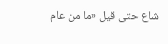شاع حتى قيل «ما من عام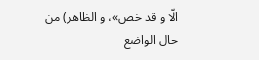الّا و قد خص»، و الظاهر) من حال الواضع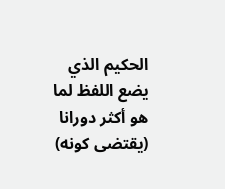الحكيم الذي يضع اللفظ لما هو أكثر دورانا (يقتضى كونه)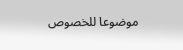موضوعا للخصوص